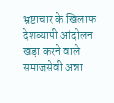भ्रष्टाचार के खिलाफ देशव्यापी आंदोलन खड़ा करने वाले समाजसेवी अन्ना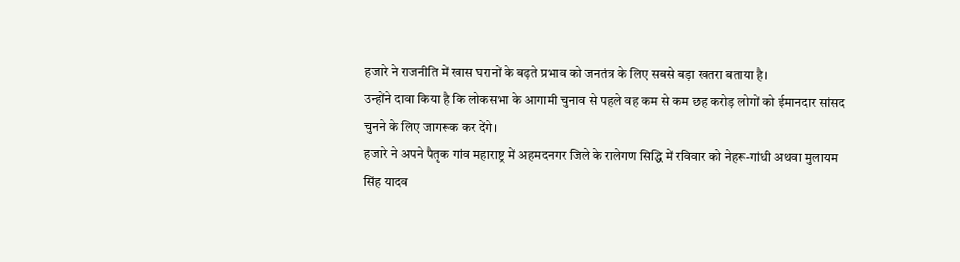हजारे ने राजनीति में खास घरानों के बढ़ते प्रभाव को जनतंत्र के लिए सबसे बड़ा खतरा बताया है।
उन्होंने दावा किया है कि लोकसभा के आगामी चुनाव से पहले वह कम से कम छह करोड़ लोगों को ईमानदार सांसद चुनने के लिए जागरूक कर देंगे।
हजारे ने अपने पैतृक गांव महाराष्ट्र में अहमदनगर जिले के रालेगण सिद्धि में रविवार को नेहरू-गांधी अथवा मुलायम सिंह यादव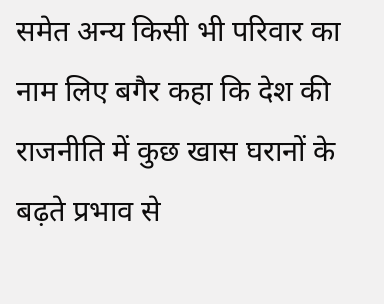समेत अन्य किसी भी परिवार का नाम लिए बगैर कहा कि देश की राजनीति में कुछ खास घरानों के बढ़ते प्रभाव से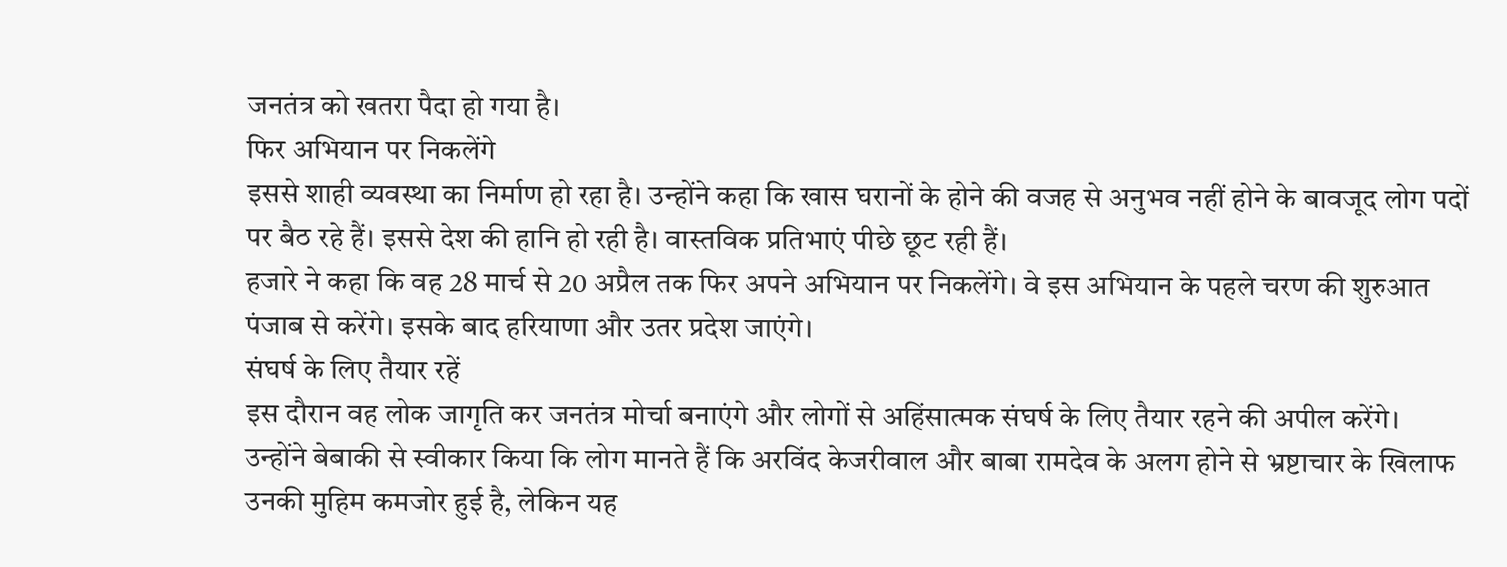जनतंत्र को खतरा पैदा हो गया है।
फिर अभियान पर निकलेंगे
इससे शाही व्यवस्था का निर्माण हो रहा है। उन्होंने कहा कि खास घरानों के होने की वजह से अनुभव नहीं होने के बावजूद लोग पदों पर बैठ रहे हैं। इससे देश की हानि हो रही है। वास्तविक प्रतिभाएं पीछे छूट रही हैं।
हजारे ने कहा कि वह 28 मार्च से 20 अप्रैल तक फिर अपने अभियान पर निकलेंगे। वे इस अभियान के पहले चरण की शुरुआत पंजाब से करेंगे। इसके बाद हरियाणा और उतर प्रदेश जाएंगे।
संघर्ष के लिए तैयार रहें
इस दौरान वह लोक जागृति कर जनतंत्र मोर्चा बनाएंगे और लोगों से अहिंसात्मक संघर्ष के लिए तैयार रहने की अपील करेंगे।
उन्होंने बेबाकी से स्वीकार किया कि लोग मानते हैं कि अरविंद केजरीवाल और बाबा रामदेव के अलग होने से भ्रष्टाचार के खिलाफ उनकी मुहिम कमजोर हुई है, लेकिन यह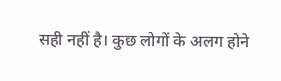सही नहीं है। कुछ लोगों के अलग होने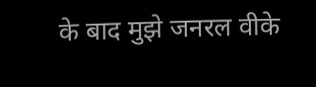के बाद मुझे जनरल वीके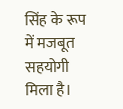सिंह के रूप में मजबूत सहयोगी मिला है।